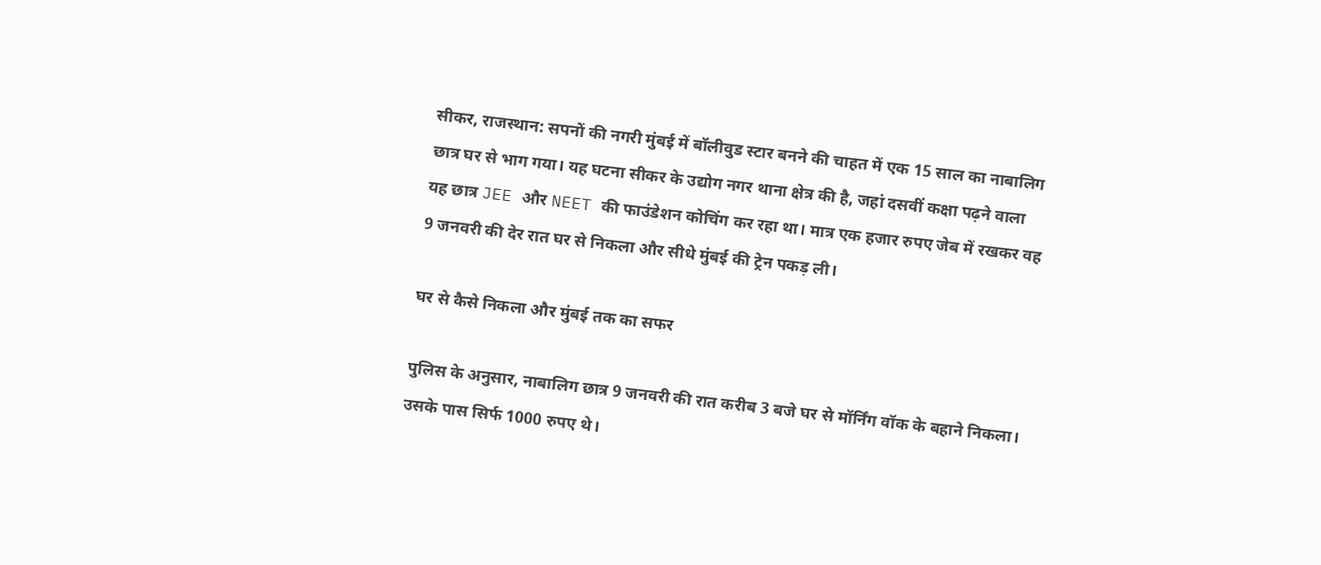सीकर, राजस्थान: सपनों की नगरी मुंबई में बॉलीवुड स्टार बनने की चाहत में एक 15 साल का नाबालिग छात्र घर से भाग गया। यह घटना सीकर के उद्योग नगर थाना क्षेत्र की है, जहां दसवीं कक्षा पढ़ने वाला यह छात्र JEE और NEET की फाउंडेशन कोचिंग कर रहा था। मात्र एक हजार रुपए जेब में रखकर वह 9 जनवरी की देर रात घर से निकला और सीधे मुंबई की ट्रेन पकड़ ली।

घर से कैसे निकला और मुंबई तक का सफर

पुलिस के अनुसार, नाबालिग छात्र 9 जनवरी की रात करीब 3 बजे घर से मॉर्निंग वॉक के बहाने निकला। उसके पास सिर्फ 1000 रुपए थे।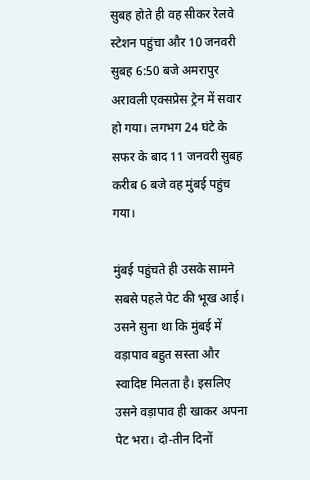सुबह होते ही वह सीकर रेलवे स्टेशन पहुंचा और 10 जनवरी सुबह 6:50 बजे अमरापुर अरावली एक्सप्रेस ट्रेन में सवार हो गया। लगभग 24 घंटे के सफर के बाद 11 जनवरी सुबह करीब 6 बजे वह मुंबई पहुंच गया।

मुंबई पहुंचते ही उसके सामने सबसे पहले पेट की भूख आई। उसने सुना था कि मुंबई में वड़ापाव बहुत सस्ता और स्वादिष्ट मिलता है। इसलिए उसने वड़ापाव ही खाकर अपना पेट भरा। दो-तीन दिनों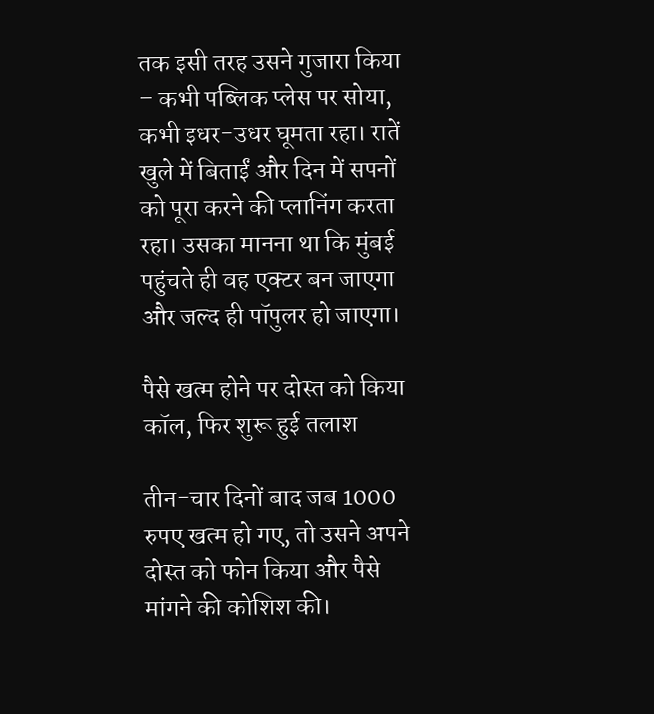तक इसी तरह उसने गुजारा किया – कभी पब्लिक प्लेस पर सोया, कभी इधर-उधर घूमता रहा। रातें खुले में बिताईं और दिन में सपनों को पूरा करने की प्लानिंग करता रहा। उसका मानना था कि मुंबई पहुंचते ही वह एक्टर बन जाएगा और जल्द ही पॉपुलर हो जाएगा।

पैसे खत्म होने पर दोस्त को किया कॉल, फिर शुरू हुई तलाश

तीन-चार दिनों बाद जब 1000 रुपए खत्म हो गए, तो उसने अपने दोस्त को फोन किया और पैसे मांगने की कोशिश की।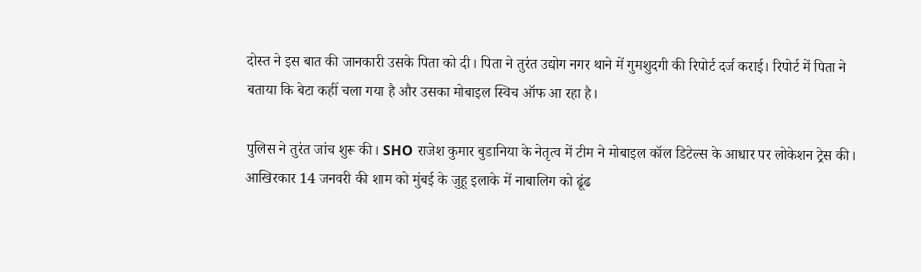दोस्त ने इस बात की जानकारी उसके पिता को दी। पिता ने तुरंत उद्योग नगर थाने में गुमशुदगी की रिपोर्ट दर्ज कराई। रिपोर्ट में पिता ने बताया कि बेटा कहीं चला गया है और उसका मोबाइल स्विच ऑफ आ रहा है।

पुलिस ने तुरंत जांच शुरू की। SHO राजेश कुमार बुडानिया के नेतृत्व में टीम ने मोबाइल कॉल डिटेल्स के आधार पर लोकेशन ट्रेस की। आखिरकार 14 जनवरी की शाम को मुंबई के जुहू इलाके में नाबालिग को ढूंढ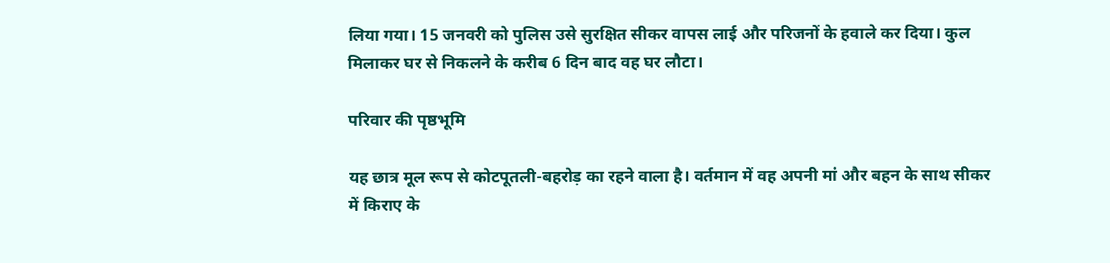लिया गया। 15 जनवरी को पुलिस उसे सुरक्षित सीकर वापस लाई और परिजनों के हवाले कर दिया। कुल मिलाकर घर से निकलने के करीब 6 दिन बाद वह घर लौटा।

परिवार की पृष्ठभूमि

यह छात्र मूल रूप से कोटपूतली-बहरोड़ का रहने वाला है। वर्तमान में वह अपनी मां और बहन के साथ सीकर में किराए के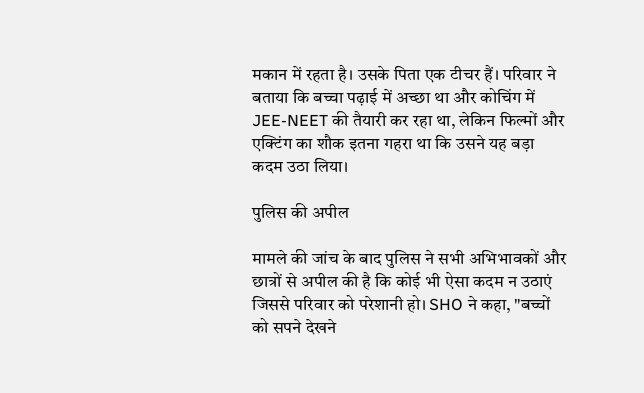मकान में रहता है। उसके पिता एक टीचर हैं। परिवार ने बताया कि बच्चा पढ़ाई में अच्छा था और कोचिंग में JEE-NEET की तैयारी कर रहा था, लेकिन फिल्मों और एक्टिंग का शौक इतना गहरा था कि उसने यह बड़ा कदम उठा लिया।

पुलिस की अपील

मामले की जांच के बाद पुलिस ने सभी अभिभावकों और छात्रों से अपील की है कि कोई भी ऐसा कदम न उठाएं जिससे परिवार को परेशानी हो। SHO ने कहा, "बच्चों को सपने देखने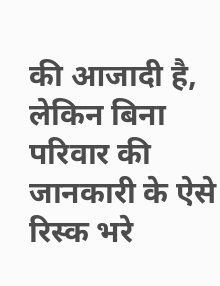की आजादी है, लेकिन बिना परिवार की जानकारी के ऐसे रिस्क भरे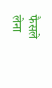फैसले लेना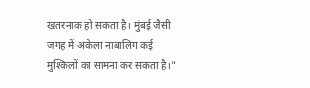खतरनाक हो सकता है। मुंबई जैसी जगह में अकेला नाबालिग कई मुश्किलों का सामना कर सकता है।"